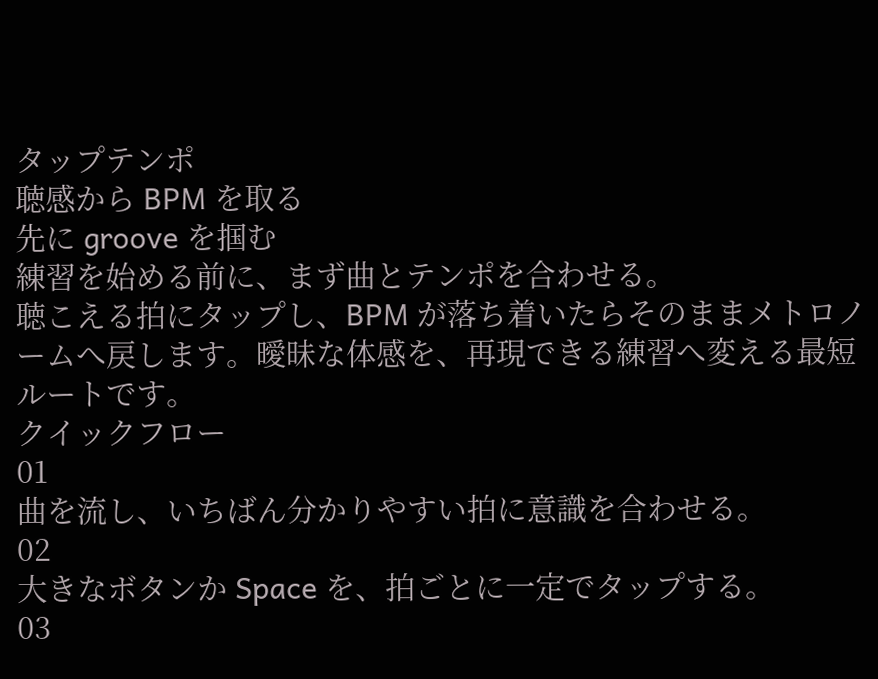タップテンポ
聴感から BPM を取る
先に groove を掴む
練習を始める前に、まず曲とテンポを合わせる。
聴こえる拍にタップし、BPM が落ち着いたらそのままメトロノームへ戻します。曖昧な体感を、再現できる練習へ変える最短ルートです。
クイックフロー
01
曲を流し、いちばん分かりやすい拍に意識を合わせる。
02
大きなボタンか Space を、拍ごとに一定でタップする。
03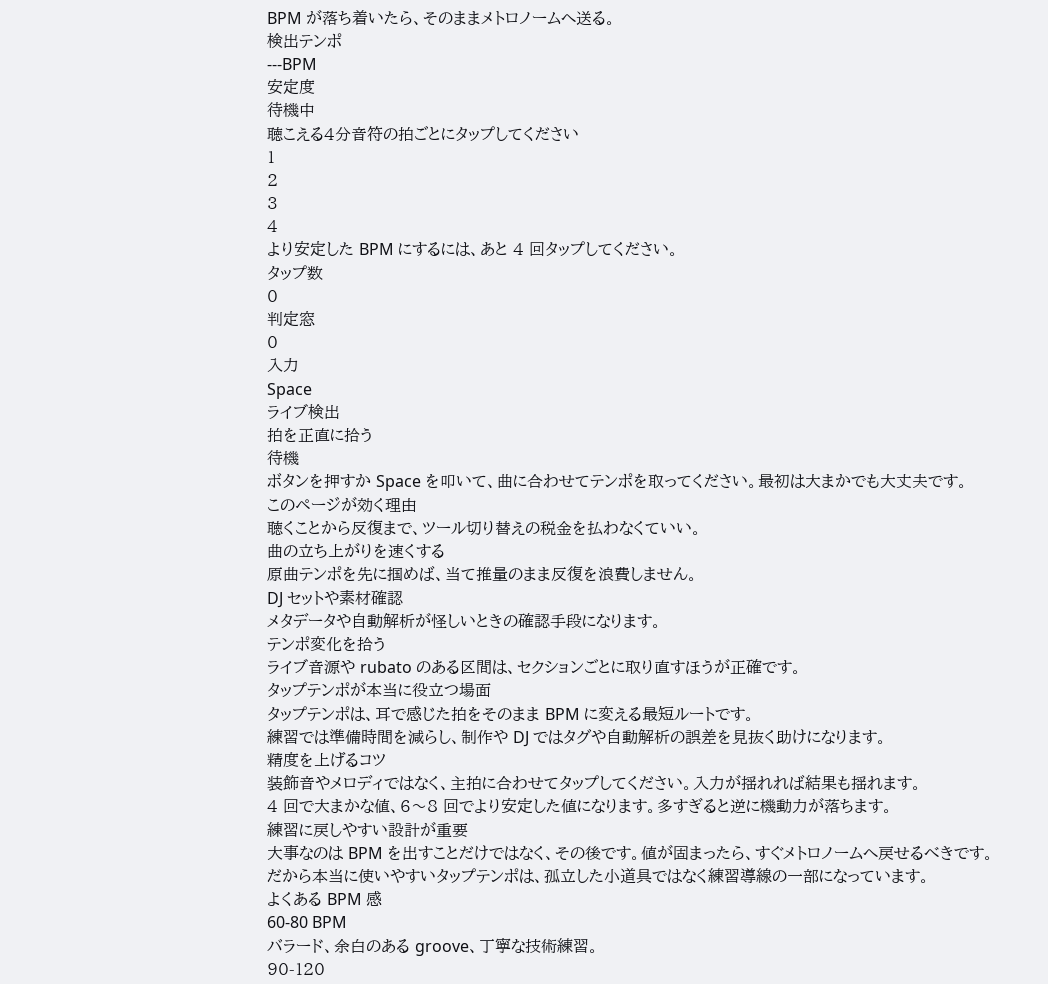BPM が落ち着いたら、そのままメトロノームへ送る。
検出テンポ
---BPM
安定度
待機中
聴こえる4分音符の拍ごとにタップしてください
1
2
3
4
より安定した BPM にするには、あと 4 回タップしてください。
タップ数
0
判定窓
0
入力
Space
ライブ検出
拍を正直に拾う
待機
ボタンを押すか Space を叩いて、曲に合わせてテンポを取ってください。最初は大まかでも大丈夫です。
このページが効く理由
聴くことから反復まで、ツール切り替えの税金を払わなくていい。
曲の立ち上がりを速くする
原曲テンポを先に掴めば、当て推量のまま反復を浪費しません。
DJ セットや素材確認
メタデータや自動解析が怪しいときの確認手段になります。
テンポ変化を拾う
ライブ音源や rubato のある区間は、セクションごとに取り直すほうが正確です。
タップテンポが本当に役立つ場面
タップテンポは、耳で感じた拍をそのまま BPM に変える最短ルートです。
練習では準備時間を減らし、制作や DJ ではタグや自動解析の誤差を見抜く助けになります。
精度を上げるコツ
装飾音やメロディではなく、主拍に合わせてタップしてください。入力が揺れれば結果も揺れます。
4 回で大まかな値、6〜8 回でより安定した値になります。多すぎると逆に機動力が落ちます。
練習に戻しやすい設計が重要
大事なのは BPM を出すことだけではなく、その後です。値が固まったら、すぐメトロノームへ戻せるべきです。
だから本当に使いやすいタップテンポは、孤立した小道具ではなく練習導線の一部になっています。
よくある BPM 感
60-80 BPM
バラード、余白のある groove、丁寧な技術練習。
90-120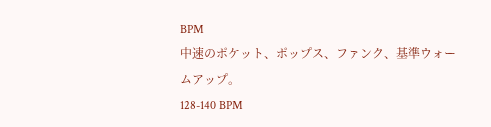BPM
中速のポケット、ポップス、ファンク、基準ウォームアップ。
128-140 BPM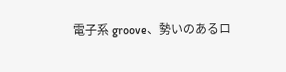電子系 groove、勢いのあるロ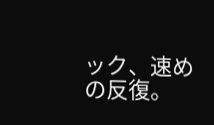ック、速めの反復。